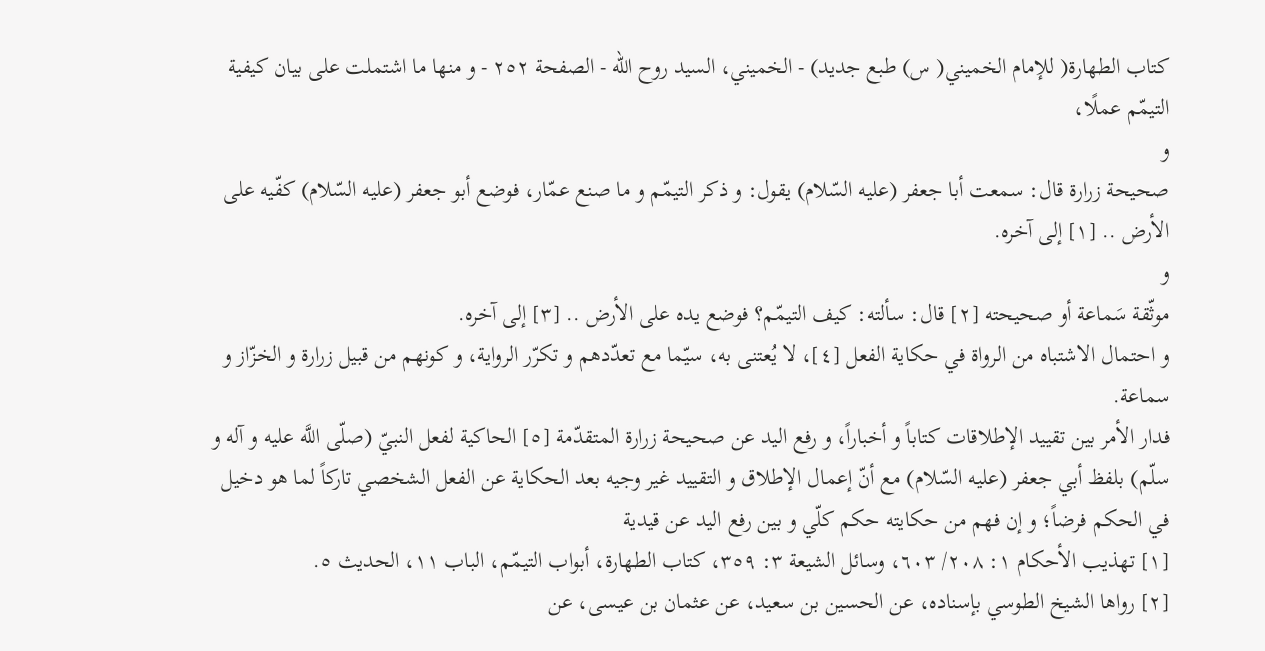كتاب الطهارة( للإمام الخميني( س) طبع جديد) - الخميني، السيد روح الله - الصفحة ٢٥٢ - و منها ما اشتملت على بيان كيفية التيمّم عملًا،
و
صحيحة زرارة قال: سمعت أبا جعفر (عليه السّلام) يقول: و ذكر التيمّم و ما صنع عمّار، فوضع أبو جعفر (عليه السّلام) كفّيه على الأرض .. [١] إلى آخره.
و
موثّقة سَماعة أو صحيحته [٢] قال: سألته: كيف التيمّم؟ فوضع يده على الأرض .. [٣] إلى آخره.
و احتمال الاشتباه من الرواة في حكاية الفعل [٤]، لا يُعتنى به، سيّما مع تعدّدهم و تكرّر الرواية، و كونهم من قبيل زرارة و الخزّاز و سماعة.
فدار الأمر بين تقييد الإطلاقات كتاباً و أخباراً، و رفع اليد عن صحيحة زرارة المتقدّمة [٥] الحاكية لفعل النبيّ (صلّى اللَّه عليه و آله و سلّم) بلفظ أبي جعفر (عليه السّلام) مع أنّ إعمال الإطلاق و التقييد غير وجيه بعد الحكاية عن الفعل الشخصي تاركاً لما هو دخيل في الحكم فرضاً؛ و إن فهم من حكايته حكم كلّي و بين رفع اليد عن قيدية
[١] تهذيب الأحكام ١: ٢٠٨/ ٦٠٣، وسائل الشيعة ٣: ٣٥٩، كتاب الطهارة، أبواب التيمّم، الباب ١١، الحديث ٥.
[٢] رواها الشيخ الطوسي بإسناده، عن الحسين بن سعيد، عن عثمان بن عيسى، عن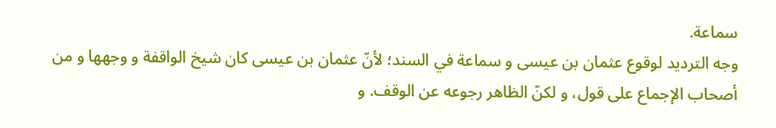سماعة.
وجه الترديد لوقوع عثمان بن عيسى و سماعة في السند؛ لأنّ عثمان بن عيسى كان شيخ الواقفة و وجهها و من أصحاب الإجماع على قول، و لكنّ الظاهر رجوعه عن الوقف. و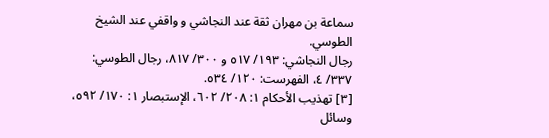سماعة بن مهران ثقة عند النجاشي و واقفي عند الشيخ الطوسي.
رجال النجاشي: ١٩٣/ ٥١٧ و ٣٠٠/ ٨١٧، رجال الطوسي: ٣٣٧/ ٤، الفهرست: ١٢٠/ ٥٣٤.
[٣] تهذيب الأحكام ١: ٢٠٨/ ٦٠٢، الإستبصار ١: ١٧٠/ ٥٩٢، وسائل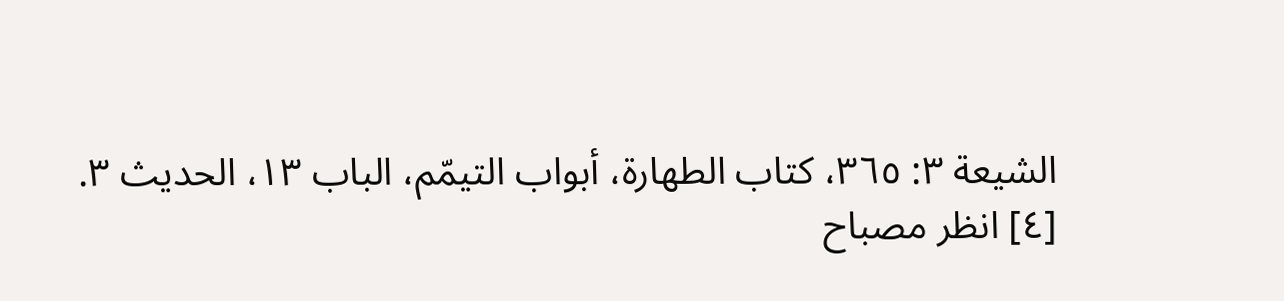الشيعة ٣: ٣٦٥، كتاب الطهارة، أبواب التيمّم، الباب ١٣، الحديث ٣.
[٤] انظر مصباح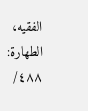الفقيه، الطهارة: ٤٨٨/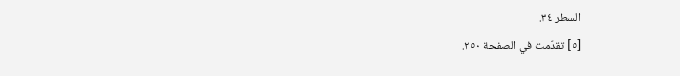السطر ٣٤.
[٥] تقدّمت في الصفحة ٢٥٠.